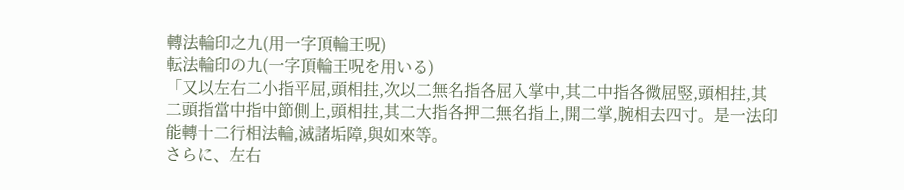轉法輪印之九(用一字頂輪王呪)
転法輪印の九(一字頂輪王呪を用いる)
「又以左右二小指平屈,頭相拄,次以二無名指各屈入掌中,其二中指各微屈竪,頭相拄,其二頭指當中指中節側上,頭相拄,其二大指各押二無名指上,開二掌,腕相去四寸。是一法印能轉十二行相法輪,滅諸垢障,與如來等。
さらに、左右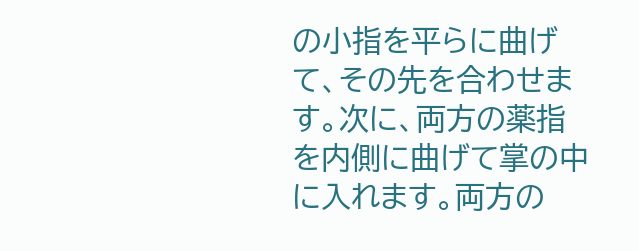の小指を平らに曲げて、その先を合わせます。次に、両方の薬指を内側に曲げて掌の中に入れます。両方の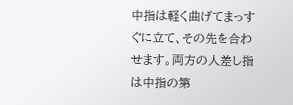中指は軽く曲げてまっすぐに立て、その先を合わせます。両方の人差し指は中指の第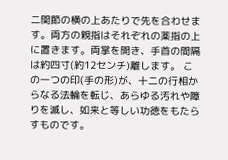二関節の横の上あたりで先を合わせます。両方の親指はそれぞれの薬指の上に置きます。両掌を開き、手首の間隔は約四寸(約12センチ)離します。 この一つの印(手の形)が、十二の行相からなる法輪を転じ、あらゆる汚れや障りを滅し、如来と等しい功徳をもたらすものです。